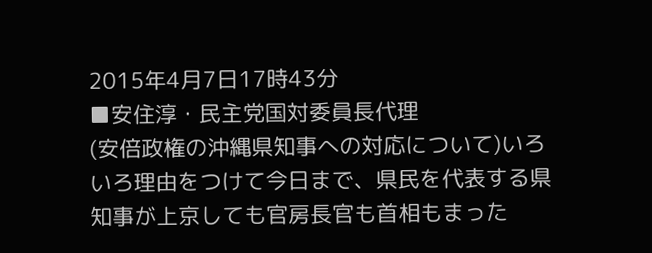2015年4月7日17時43分
■安住淳・民主党国対委員長代理
(安倍政権の沖縄県知事への対応について)いろいろ理由をつけて今日まで、県民を代表する県知事が上京しても官房長官も首相もまった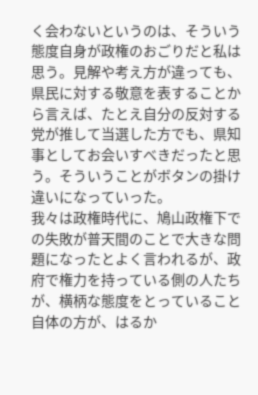く会わないというのは、そういう態度自身が政権のおごりだと私は思う。見解や考え方が違っても、県民に対する敬意を表することから言えば、たとえ自分の反対する党が推して当選した方でも、県知事としてお会いすべきだったと思う。そういうことがボタンの掛け違いになっていった。
我々は政権時代に、鳩山政権下での失敗が普天間のことで大きな問題になったとよく言われるが、政府で権力を持っている側の人たちが、横柄な態度をとっていること自体の方が、はるか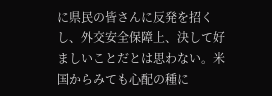に県民の皆さんに反発を招くし、外交安全保障上、決して好ましいことだとは思わない。米国からみても心配の種に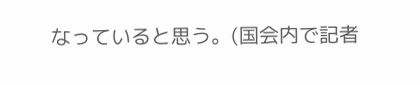なっていると思う。(国会内で記者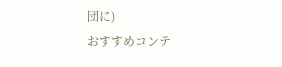団に)
おすすめコンテ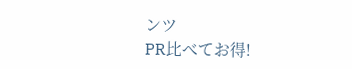ンツ
PR比べてお得!